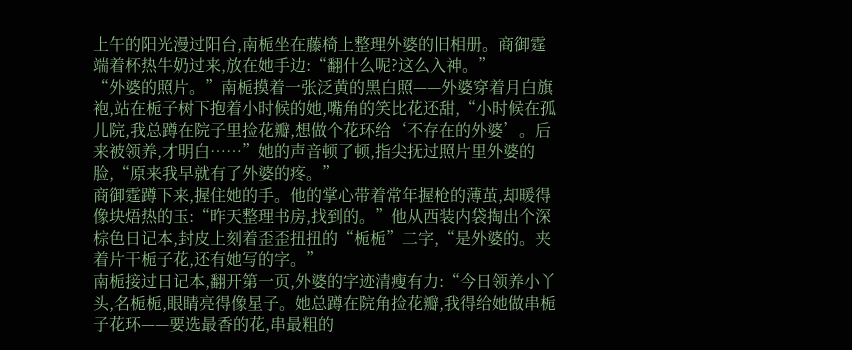上午的阳光漫过阳台,南栀坐在藤椅上整理外婆的旧相册。商御霆端着杯热牛奶过来,放在她手边:“翻什么呢?这么入神。”
“外婆的照片。”南栀摸着一张泛黄的黑白照——外婆穿着月白旗袍,站在栀子树下抱着小时候的她,嘴角的笑比花还甜,“小时候在孤儿院,我总蹲在院子里捡花瓣,想做个花环给‘不存在的外婆’。后来被领养,才明白……”她的声音顿了顿,指尖抚过照片里外婆的脸,“原来我早就有了外婆的疼。”
商御霆蹲下来,握住她的手。他的掌心带着常年握枪的薄茧,却暖得像块焐热的玉:“昨天整理书房,找到的。”他从西装内袋掏出个深棕色日记本,封皮上刻着歪歪扭扭的“栀栀”二字,“是外婆的。夹着片干栀子花,还有她写的字。”
南栀接过日记本,翻开第一页,外婆的字迹清瘦有力:“今日领养小丫头,名栀栀,眼睛亮得像星子。她总蹲在院角捡花瓣,我得给她做串栀子花环——要选最香的花,串最粗的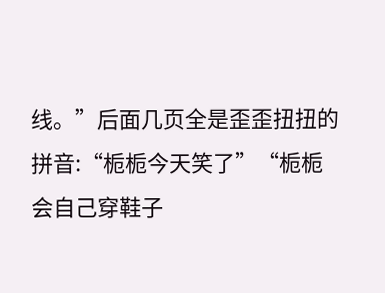线。”后面几页全是歪歪扭扭的拼音:“栀栀今天笑了”“栀栀会自己穿鞋子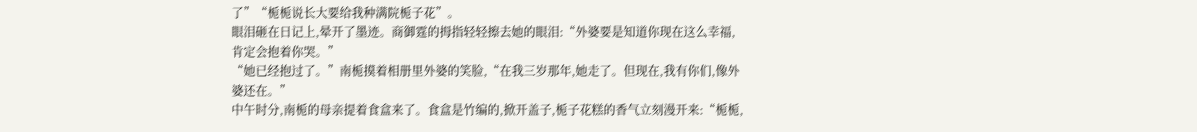了”“栀栀说长大要给我种满院栀子花”。
眼泪砸在日记上,晕开了墨迹。商御霆的拇指轻轻擦去她的眼泪:“外婆要是知道你现在这么幸福,肯定会抱着你哭。”
“她已经抱过了。”南栀摸着相册里外婆的笑脸,“在我三岁那年,她走了。但现在,我有你们,像外婆还在。”
中午时分,南栀的母亲提着食盒来了。食盒是竹编的,掀开盖子,栀子花糕的香气立刻漫开来:“栀栀,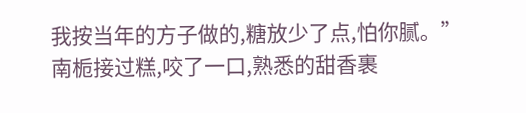我按当年的方子做的,糖放少了点,怕你腻。”
南栀接过糕,咬了一口,熟悉的甜香裹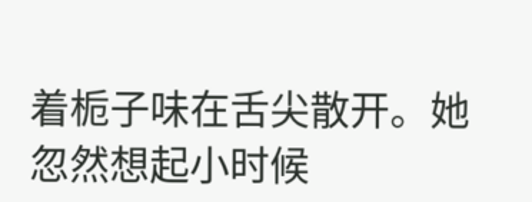着栀子味在舌尖散开。她忽然想起小时候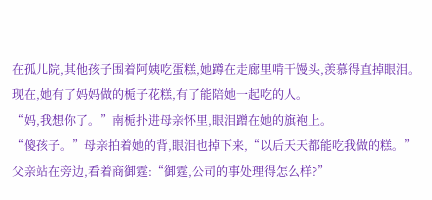在孤儿院,其他孩子围着阿姨吃蛋糕,她蹲在走廊里啃干馒头,羡慕得直掉眼泪。现在,她有了妈妈做的栀子花糕,有了能陪她一起吃的人。
“妈,我想你了。”南栀扑进母亲怀里,眼泪蹭在她的旗袍上。
“傻孩子。”母亲拍着她的背,眼泪也掉下来,“以后天天都能吃我做的糕。”
父亲站在旁边,看着商御霆:“御霆,公司的事处理得怎么样?”